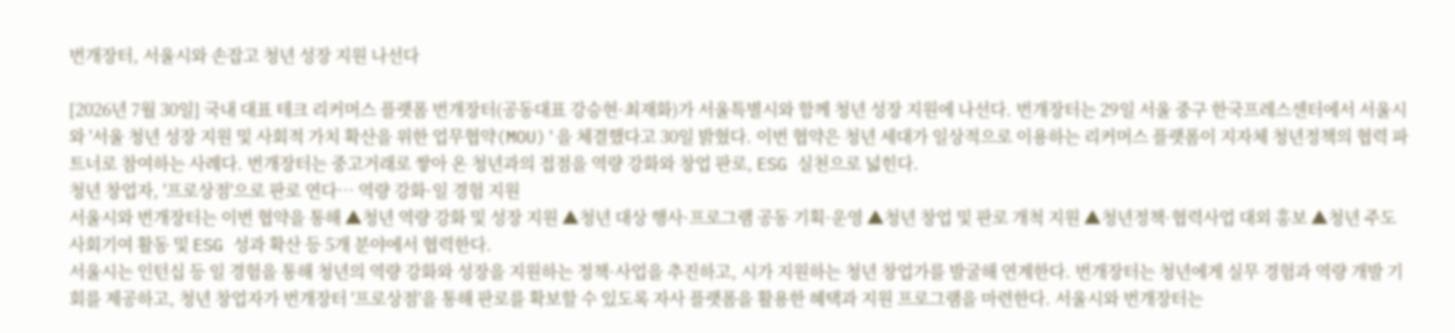번개장터, 서울시와 손잡고 청년 성장 지원 나선다

[2026년 7월 30일] 국내 대표 테크 리커머스 플랫폼 번개장터(공동대표 강승현·최재화)가 서울특별시와 함께 청년 성장 지원에 나선다. 번개장터는 29일 서울 중구 한국프레스센터에서 서울시와 '서울 청년 성장 지원 및 사회적 가치 확산을 위한 업무협약(MOU)'을 체결했다고 30일 밝혔다. 이번 협약은 청년 세대가 일상적으로 이용하는 리커머스 플랫폼이 지자체 청년정책의 협력 파트너로 참여하는 사례다. 번개장터는 중고거래로 쌓아 온 청년과의 접점을 역량 강화와 창업 판로, ESG 실천으로 넓힌다.
청년 창업자, '프로상점'으로 판로 연다… 역량 강화·일 경험 지원
서울시와 번개장터는 이번 협약을 통해 ▲청년 역량 강화 및 성장 지원 ▲청년 대상 행사·프로그램 공동 기획·운영 ▲청년 창업 및 판로 개척 지원 ▲청년정책·협력사업 대외 홍보 ▲청년 주도 사회기여 활동 및 ESG 성과 확산 등 5개 분야에서 협력한다.
서울시는 인턴십 등 일 경험을 통해 청년의 역량 강화와 성장을 지원하는 정책·사업을 추진하고, 시가 지원하는 청년 창업가를 발굴해 연계한다. 번개장터는 청년에게 실무 경험과 역량 개발 기회를 제공하고, 청년 창업자가 번개장터 '프로상점'을 통해 판로를 확보할 수 있도록 자사 플랫폼을 활용한 혜택과 지원 프로그램을 마련한다. 서울시와 번개장터는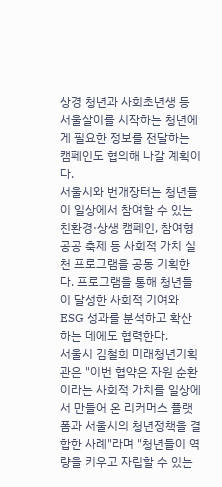상경 청년과 사회초년생 등 서울살이를 시작하는 청년에게 필요한 정보를 전달하는 캠페인도 협의해 나갈 계획이다.
서울시와 번개장터는 청년들이 일상에서 참여할 수 있는 친환경·상생 캠페인, 참여형 공공 축제 등 사회적 가치 실천 프로그램을 공동 기획한다. 프로그램을 통해 청년들이 달성한 사회적 기여와 ESG 성과를 분석하고 확산하는 데에도 협력한다.
서울시 김철희 미래청년기획관은 "이번 협약은 자원 순환이라는 사회적 가치를 일상에서 만들어 온 리커머스 플랫폼과 서울시의 청년정책을 결합한 사례"라며 "청년들이 역량을 키우고 자립할 수 있는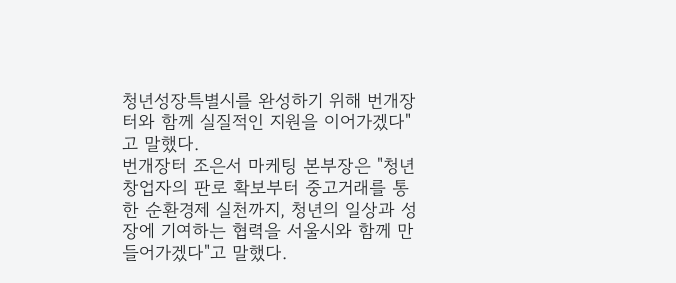청년성장특별시를 완성하기 위해 번개장터와 함께 실질적인 지원을 이어가겠다"고 말했다.
번개장터 조은서 마케팅 본부장은 "청년 창업자의 판로 확보부터 중고거래를 통한 순환경제 실천까지, 청년의 일상과 성장에 기여하는 협력을 서울시와 함께 만들어가겠다"고 말했다.